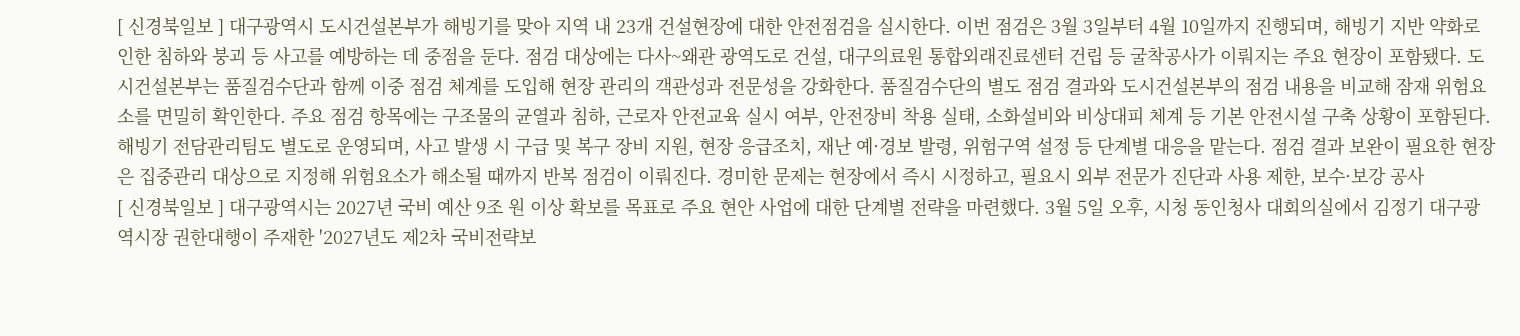[ 신경북일보 ] 대구광역시 도시건설본부가 해빙기를 맞아 지역 내 23개 건설현장에 대한 안전점검을 실시한다. 이번 점검은 3월 3일부터 4월 10일까지 진행되며, 해빙기 지반 약화로 인한 침하와 붕괴 등 사고를 예방하는 데 중점을 둔다. 점검 대상에는 다사~왜관 광역도로 건설, 대구의료원 통합외래진료센터 건립 등 굴착공사가 이뤄지는 주요 현장이 포함됐다. 도시건설본부는 품질검수단과 함께 이중 점검 체계를 도입해 현장 관리의 객관성과 전문성을 강화한다. 품질검수단의 별도 점검 결과와 도시건설본부의 점검 내용을 비교해 잠재 위험요소를 면밀히 확인한다. 주요 점검 항목에는 구조물의 균열과 침하, 근로자 안전교육 실시 여부, 안전장비 착용 실태, 소화설비와 비상대피 체계 등 기본 안전시설 구축 상황이 포함된다. 해빙기 전담관리팀도 별도로 운영되며, 사고 발생 시 구급 및 복구 장비 지원, 현장 응급조치, 재난 예·경보 발령, 위험구역 설정 등 단계별 대응을 맡는다. 점검 결과 보완이 필요한 현장은 집중관리 대상으로 지정해 위험요소가 해소될 때까지 반복 점검이 이뤄진다. 경미한 문제는 현장에서 즉시 시정하고, 필요시 외부 전문가 진단과 사용 제한, 보수·보강 공사
[ 신경북일보 ] 대구광역시는 2027년 국비 예산 9조 원 이상 확보를 목표로 주요 현안 사업에 대한 단계별 전략을 마련했다. 3월 5일 오후, 시청 동인청사 대회의실에서 김정기 대구광역시장 권한대행이 주재한 '2027년도 제2차 국비전략보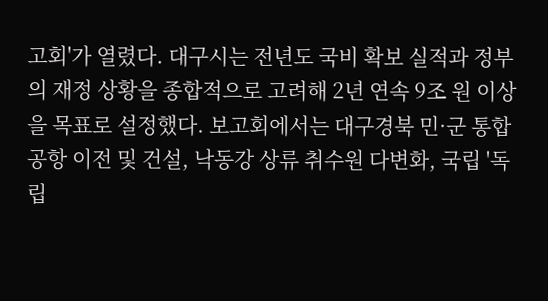고회'가 열렸다. 대구시는 전년도 국비 확보 실적과 정부의 재정 상황을 종합적으로 고려해 2년 연속 9조 원 이상을 목표로 설정했다. 보고회에서는 대구경북 민·군 통합공항 이전 및 건설, 낙동강 상류 취수원 다변화, 국립 '독립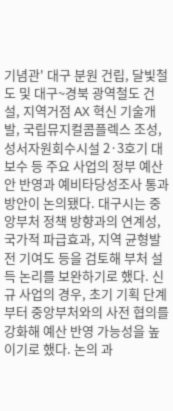기념관' 대구 분원 건립, 달빛철도 및 대구~경북 광역철도 건설, 지역거점 AX 혁신 기술개발, 국립뮤지컬콤플렉스 조성, 성서자원회수시설 2·3호기 대보수 등 주요 사업의 정부 예산안 반영과 예비타당성조사 통과 방안이 논의됐다. 대구시는 중앙부처 정책 방향과의 연계성, 국가적 파급효과, 지역 균형발전 기여도 등을 검토해 부처 설득 논리를 보완하기로 했다. 신규 사업의 경우, 초기 기획 단계부터 중앙부처와의 사전 협의를 강화해 예산 반영 가능성을 높이기로 했다. 논의 과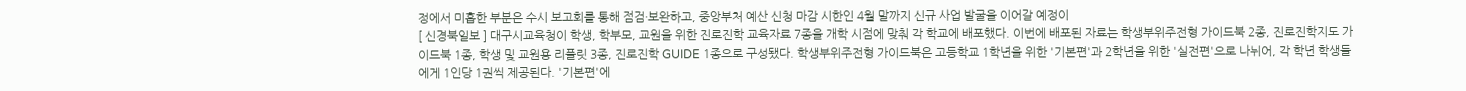정에서 미흡한 부분은 수시 보고회를 통해 점검·보완하고, 중앙부처 예산 신청 마감 시한인 4월 말까지 신규 사업 발굴을 이어갈 예정이
[ 신경북일보 ] 대구시교육청이 학생, 학부모, 교원을 위한 진로진학 교육자료 7종을 개학 시점에 맞춰 각 학교에 배포했다. 이번에 배포된 자료는 학생부위주전형 가이드북 2종, 진로진학지도 가이드북 1종, 학생 및 교원용 리플릿 3종, 진로진학 GUIDE 1종으로 구성됐다. 학생부위주전형 가이드북은 고등학교 1학년을 위한 '기본편'과 2학년을 위한 '실전편'으로 나뉘어, 각 학년 학생들에게 1인당 1권씩 제공된다. '기본편'에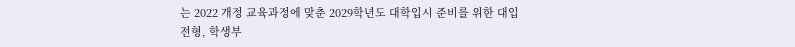는 2022 개정 교육과정에 맞춘 2029학년도 대학입시 준비를 위한 대입전형, 학생부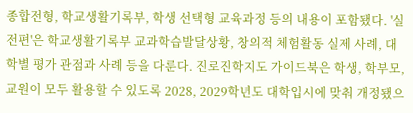종합전형, 학교생활기록부, 학생 선택형 교육과정 등의 내용이 포함됐다. '실전편'은 학교생활기록부 교과학습발달상황, 창의적 체험활동 실제 사례, 대학별 평가 관점과 사례 등을 다룬다. 진로진학지도 가이드북은 학생, 학부모, 교원이 모두 활용할 수 있도록 2028, 2029학년도 대학입시에 맞춰 개정됐으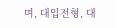며, 대입전형, 대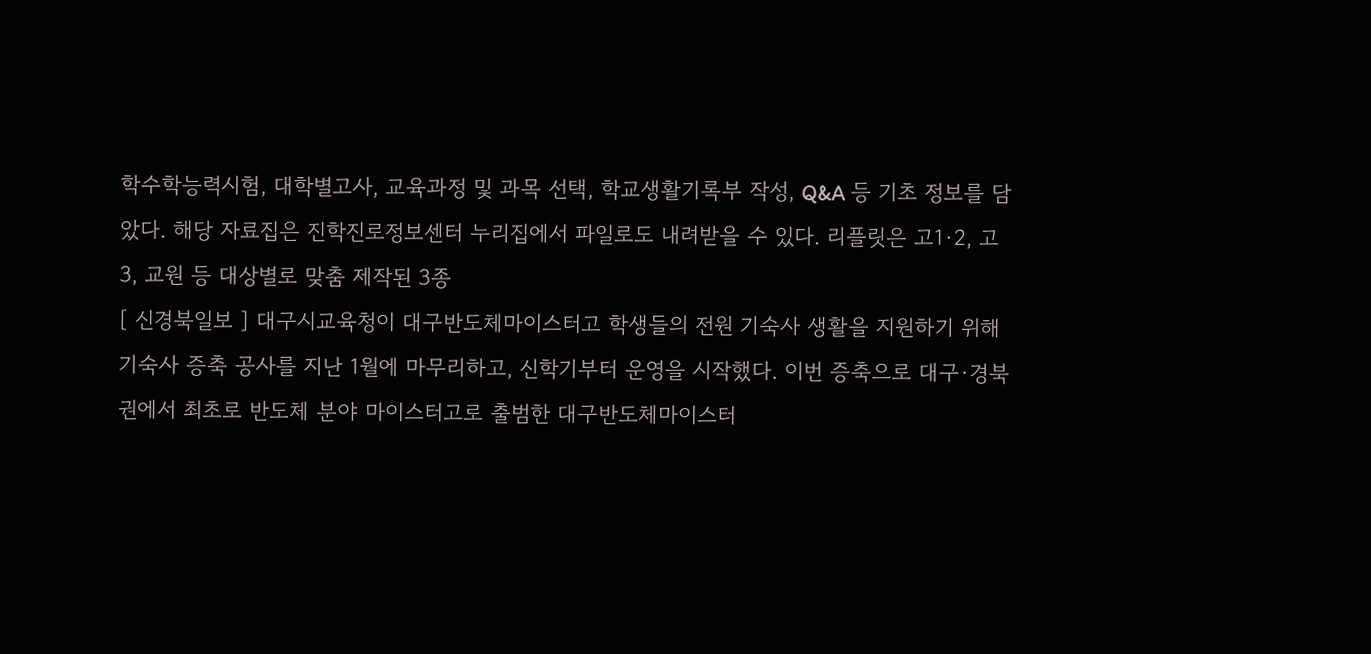학수학능력시험, 대학별고사, 교육과정 및 과목 선택, 학교생활기록부 작성, Q&A 등 기초 정보를 담았다. 해당 자료집은 진학진로정보센터 누리집에서 파일로도 내려받을 수 있다. 리플릿은 고1·2, 고3, 교원 등 대상별로 맞춤 제작된 3종
[ 신경북일보 ] 대구시교육청이 대구반도체마이스터고 학생들의 전원 기숙사 생활을 지원하기 위해 기숙사 증축 공사를 지난 1월에 마무리하고, 신학기부터 운영을 시작했다. 이번 증축으로 대구·경북권에서 최초로 반도체 분야 마이스터고로 출범한 대구반도체마이스터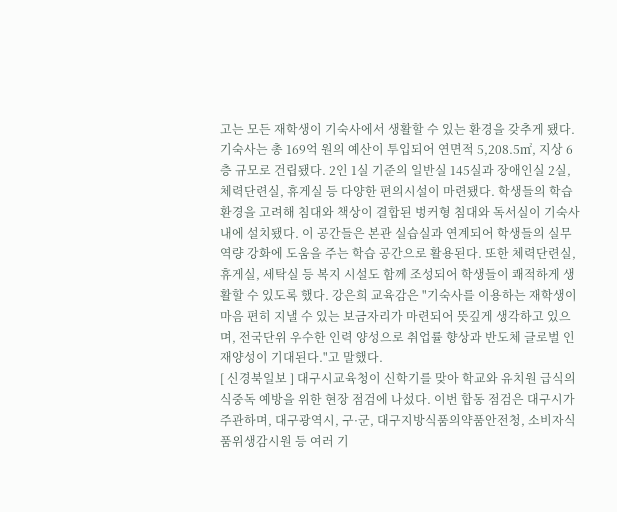고는 모든 재학생이 기숙사에서 생활할 수 있는 환경을 갖추게 됐다. 기숙사는 총 169억 원의 예산이 투입되어 연면적 5,208.5㎡, 지상 6층 규모로 건립됐다. 2인 1실 기준의 일반실 145실과 장애인실 2실, 체력단련실, 휴게실 등 다양한 편의시설이 마련됐다. 학생들의 학습 환경을 고려해 침대와 책상이 결합된 벙커형 침대와 독서실이 기숙사 내에 설치됐다. 이 공간들은 본관 실습실과 연계되어 학생들의 실무 역량 강화에 도움을 주는 학습 공간으로 활용된다. 또한 체력단련실, 휴게실, 세탁실 등 복지 시설도 함께 조성되어 학생들이 쾌적하게 생활할 수 있도록 했다. 강은희 교육감은 "기숙사를 이용하는 재학생이 마음 편히 지낼 수 있는 보금자리가 마련되어 뜻깊게 생각하고 있으며, 전국단위 우수한 인력 양성으로 취업률 향상과 반도체 글로벌 인재양성이 기대된다."고 말했다.
[ 신경북일보 ] 대구시교육청이 신학기를 맞아 학교와 유치원 급식의 식중독 예방을 위한 현장 점검에 나섰다. 이번 합동 점검은 대구시가 주관하며, 대구광역시, 구·군, 대구지방식품의약품안전청, 소비자식품위생감시원 등 여러 기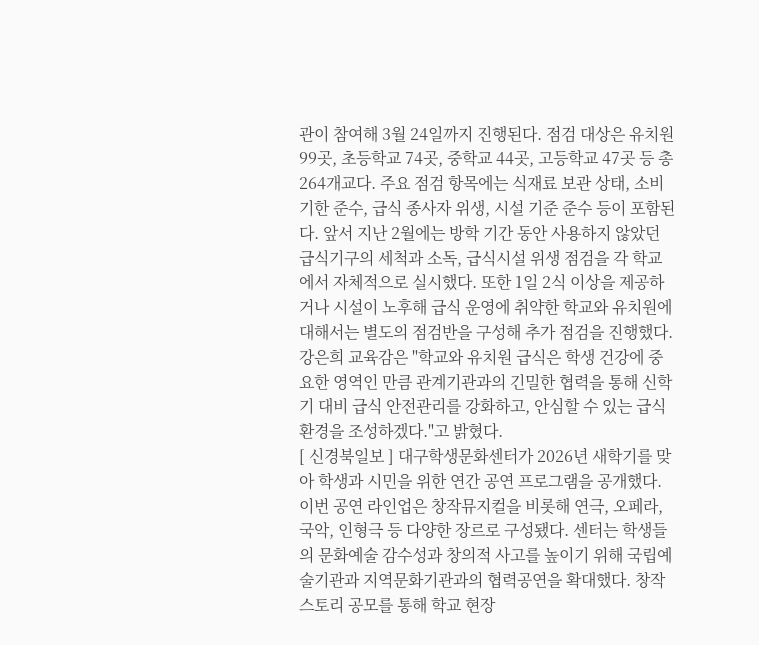관이 참여해 3월 24일까지 진행된다. 점검 대상은 유치원 99곳, 초등학교 74곳, 중학교 44곳, 고등학교 47곳 등 총 264개교다. 주요 점검 항목에는 식재료 보관 상태, 소비기한 준수, 급식 종사자 위생, 시설 기준 준수 등이 포함된다. 앞서 지난 2월에는 방학 기간 동안 사용하지 않았던 급식기구의 세척과 소독, 급식시설 위생 점검을 각 학교에서 자체적으로 실시했다. 또한 1일 2식 이상을 제공하거나 시설이 노후해 급식 운영에 취약한 학교와 유치원에 대해서는 별도의 점검반을 구성해 추가 점검을 진행했다. 강은희 교육감은 "학교와 유치원 급식은 학생 건강에 중요한 영역인 만큼 관계기관과의 긴밀한 협력을 통해 신학기 대비 급식 안전관리를 강화하고, 안심할 수 있는 급식환경을 조성하겠다."고 밝혔다.
[ 신경북일보 ] 대구학생문화센터가 2026년 새학기를 맞아 학생과 시민을 위한 연간 공연 프로그램을 공개했다. 이번 공연 라인업은 창작뮤지컬을 비롯해 연극, 오페라, 국악, 인형극 등 다양한 장르로 구성됐다. 센터는 학생들의 문화예술 감수성과 창의적 사고를 높이기 위해 국립예술기관과 지역문화기관과의 협력공연을 확대했다. 창작 스토리 공모를 통해 학교 현장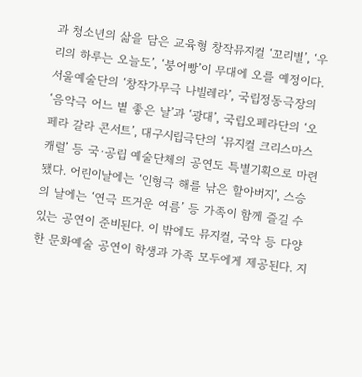과 청소년의 삶을 담은 교육형 창작뮤지컬 ‘꼬리별’, ‘우리의 하루는 오늘도’, ‘붕어빵’이 무대에 오를 예정이다. 서울예술단의 ‘창작가무극 나빌레라’, 국립정동극장의 ‘음악극 어느 볕 좋은 날’과 ‘광대’, 국립오페라단의 ‘오페라 갈라 콘서트’, 대구시립극단의 ‘뮤지컬 크리스마스캐럴’ 등 국·공립 예술단체의 공연도 특별기획으로 마련됐다. 어린이날에는 ‘인형극 해를 낚은 할아버지’, 스승의 날에는 ‘연극 뜨거운 여름’ 등 가족이 함께 즐길 수 있는 공연이 준비된다. 이 밖에도 뮤지컬, 국악 등 다양한 문화예술 공연이 학생과 가족 모두에게 제공된다. 지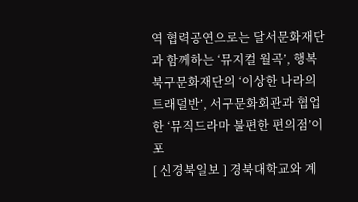역 협력공연으로는 달서문화재단과 함께하는 ‘뮤지컬 월곡’, 행복북구문화재단의 ‘이상한 나라의 트래덜반’, 서구문화회관과 협업한 ‘뮤직드라마 불편한 편의점’이 포
[ 신경북일보 ] 경북대학교와 계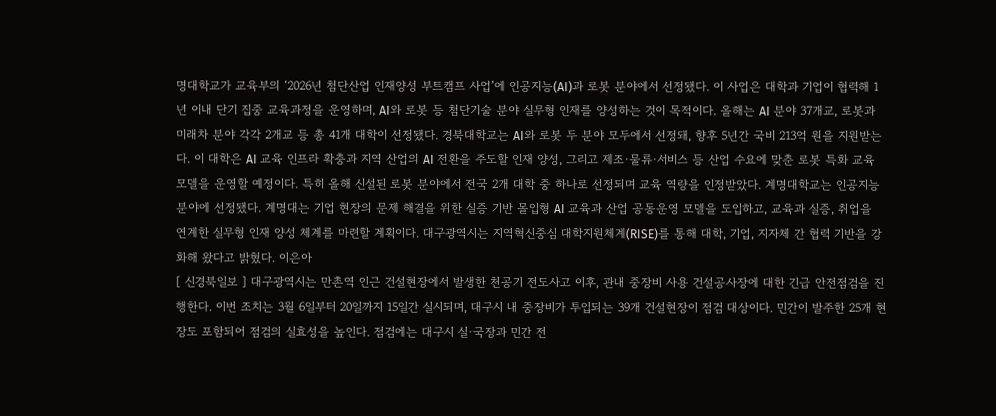명대학교가 교육부의 ‘2026년 첨단산업 인재양성 부트캠프 사업’에 인공지능(AI)과 로봇 분야에서 선정됐다. 이 사업은 대학과 기업이 협력해 1년 이내 단기 집중 교육과정을 운영하며, AI와 로봇 등 첨단기술 분야 실무형 인재를 양성하는 것이 목적이다. 올해는 AI 분야 37개교, 로봇과 미래차 분야 각각 2개교 등 총 41개 대학이 선정됐다. 경북대학교는 AI와 로봇 두 분야 모두에서 선정돼, 향후 5년간 국비 213억 원을 지원받는다. 이 대학은 AI 교육 인프라 확충과 지역 산업의 AI 전환을 주도할 인재 양성, 그리고 제조·물류·서비스 등 산업 수요에 맞춘 로봇 특화 교육 모델을 운영할 예정이다. 특히 올해 신설된 로봇 분야에서 전국 2개 대학 중 하나로 선정되며 교육 역량을 인정받았다. 계명대학교는 인공지능 분야에 선정됐다. 계명대는 기업 현장의 문제 해결을 위한 실증 기반 몰입형 AI 교육과 산업 공동운영 모델을 도입하고, 교육과 실증, 취업을 연계한 실무형 인재 양성 체계를 마련할 계획이다. 대구광역시는 지역혁신중심 대학지원체계(RISE)를 통해 대학, 기업, 지자체 간 협력 기반을 강화해 왔다고 밝혔다. 이은아
[ 신경북일보 ] 대구광역시는 만촌역 인근 건설현장에서 발생한 천공기 전도사고 이후, 관내 중장비 사용 건설공사장에 대한 긴급 안전점검을 진행한다. 이번 조치는 3월 6일부터 20일까지 15일간 실시되며, 대구시 내 중장비가 투입되는 39개 건설현장이 점검 대상이다. 민간이 발주한 25개 현장도 포함되어 점검의 실효성을 높인다. 점검에는 대구시 실·국장과 민간 전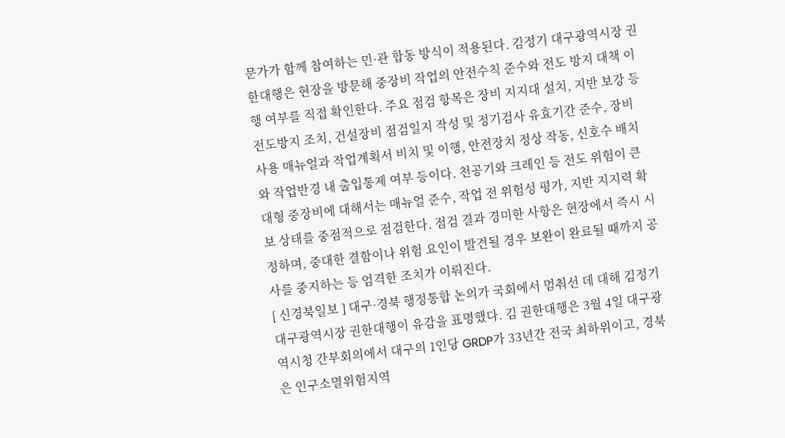문가가 함께 참여하는 민·관 합동 방식이 적용된다. 김정기 대구광역시장 권한대행은 현장을 방문해 중장비 작업의 안전수칙 준수와 전도 방지 대책 이행 여부를 직접 확인한다. 주요 점검 항목은 장비 지지대 설치, 지반 보강 등 전도방지 조치, 건설장비 점검일지 작성 및 정기검사 유효기간 준수, 장비 사용 매뉴얼과 작업계획서 비치 및 이행, 안전장치 정상 작동, 신호수 배치와 작업반경 내 출입통제 여부 등이다. 천공기와 크레인 등 전도 위험이 큰 대형 중장비에 대해서는 매뉴얼 준수, 작업 전 위험성 평가, 지반 지지력 확보 상태를 중점적으로 점검한다. 점검 결과 경미한 사항은 현장에서 즉시 시정하며, 중대한 결함이나 위험 요인이 발견될 경우 보완이 완료될 때까지 공사를 중지하는 등 엄격한 조치가 이뤄진다.
[ 신경북일보 ] 대구·경북 행정통합 논의가 국회에서 멈춰선 데 대해 김정기 대구광역시장 권한대행이 유감을 표명했다. 김 권한대행은 3월 4일 대구광역시청 간부회의에서 대구의 1인당 GRDP가 33년간 전국 최하위이고, 경북은 인구소멸위험지역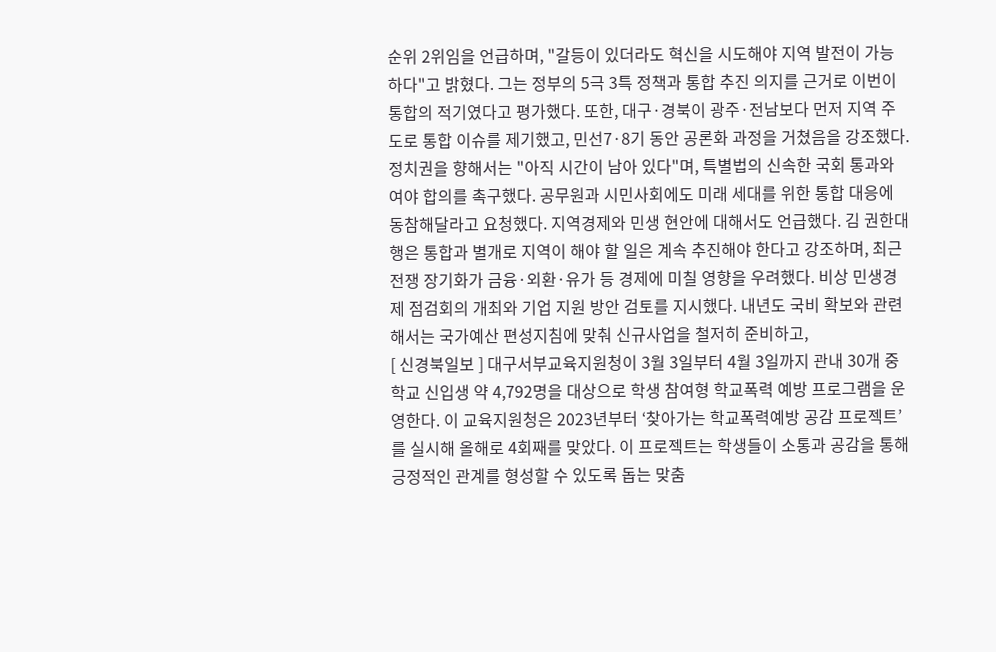순위 2위임을 언급하며, "갈등이 있더라도 혁신을 시도해야 지역 발전이 가능하다"고 밝혔다. 그는 정부의 5극 3특 정책과 통합 추진 의지를 근거로 이번이 통합의 적기였다고 평가했다. 또한, 대구·경북이 광주·전남보다 먼저 지역 주도로 통합 이슈를 제기했고, 민선7·8기 동안 공론화 과정을 거쳤음을 강조했다. 정치권을 향해서는 "아직 시간이 남아 있다"며, 특별법의 신속한 국회 통과와 여야 합의를 촉구했다. 공무원과 시민사회에도 미래 세대를 위한 통합 대응에 동참해달라고 요청했다. 지역경제와 민생 현안에 대해서도 언급했다. 김 권한대행은 통합과 별개로 지역이 해야 할 일은 계속 추진해야 한다고 강조하며, 최근 전쟁 장기화가 금융·외환·유가 등 경제에 미칠 영향을 우려했다. 비상 민생경제 점검회의 개최와 기업 지원 방안 검토를 지시했다. 내년도 국비 확보와 관련해서는 국가예산 편성지침에 맞춰 신규사업을 철저히 준비하고,
[ 신경북일보 ] 대구서부교육지원청이 3월 3일부터 4월 3일까지 관내 30개 중학교 신입생 약 4,792명을 대상으로 학생 참여형 학교폭력 예방 프로그램을 운영한다. 이 교육지원청은 2023년부터 ‘찾아가는 학교폭력예방 공감 프로젝트’를 실시해 올해로 4회째를 맞았다. 이 프로젝트는 학생들이 소통과 공감을 통해 긍정적인 관계를 형성할 수 있도록 돕는 맞춤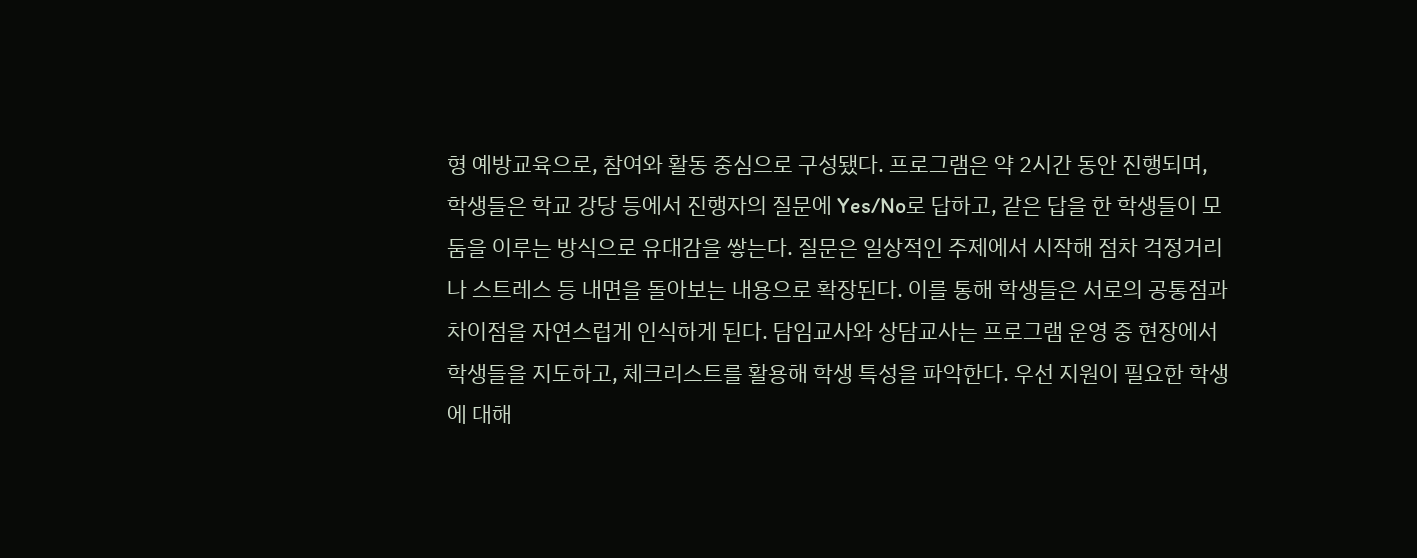형 예방교육으로, 참여와 활동 중심으로 구성됐다. 프로그램은 약 2시간 동안 진행되며, 학생들은 학교 강당 등에서 진행자의 질문에 Yes/No로 답하고, 같은 답을 한 학생들이 모둠을 이루는 방식으로 유대감을 쌓는다. 질문은 일상적인 주제에서 시작해 점차 걱정거리나 스트레스 등 내면을 돌아보는 내용으로 확장된다. 이를 통해 학생들은 서로의 공통점과 차이점을 자연스럽게 인식하게 된다. 담임교사와 상담교사는 프로그램 운영 중 현장에서 학생들을 지도하고, 체크리스트를 활용해 학생 특성을 파악한다. 우선 지원이 필요한 학생에 대해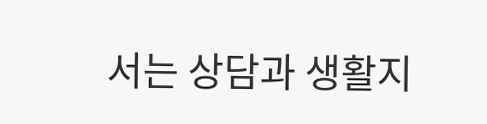서는 상담과 생활지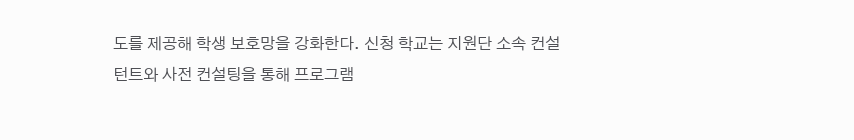도를 제공해 학생 보호망을 강화한다. 신청 학교는 지원단 소속 컨설턴트와 사전 컨설팅을 통해 프로그램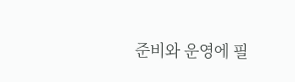준비와 운영에 필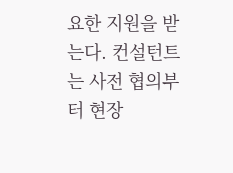요한 지원을 받는다. 컨설턴트는 사전 협의부터 현장